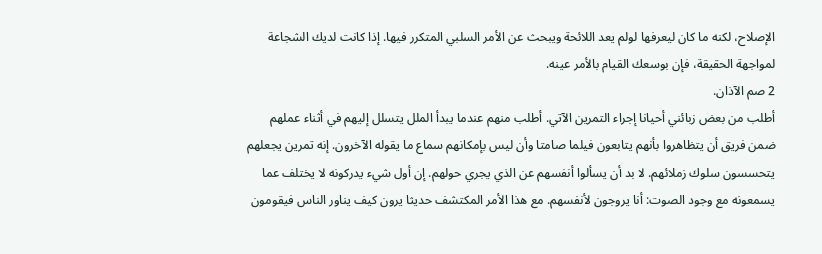الإصلاح، لكنه ما كان ليعرفها لولم يعد اللائحة ويبحث عن الأمر السلبي المتكرر فيها. إذا كانت لديك الشجاعة لمواجهة الحقيقة، فإن بوسعك القيام بالأمر عينه.
2 صم الآذان.
أطلب من بعض زبائني أحيانا إجراء التمرين الآتي. أطلب منهم عندما يبدأ الملل يتسلل إليهم في أثناء عملهم ضمن فريق أن يتظاهروا بأنهم يتابعون فيلما صامتا وأن ليس بإمكانهم سماع ما يقوله الآخرون. إنه تمرين يجعلهم يتحسسون سلوك زملائهم. لا بد أن يسألوا أنفسهم عن الذي يجري حولهم. إن أول شيء يدركونه لا يختلف عما يسمعونه مع وجود الصوت: أنا يروجون لأنفسهم. مع هذا الأمر المكتشف حديثا يرون كيف يناور الناس فيقومون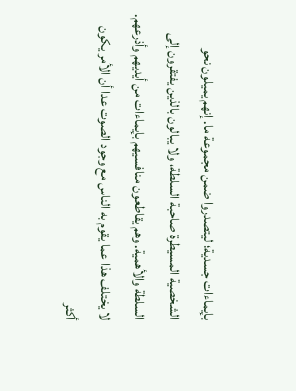بإيماءات جسدية؛ ليتصدروا ضمن مجموعة ما. إنهم يميلون نحو الشخصية المسيطرة صاحبة السلطة، ولا يبالون بالذين يفتقرون إلى السلطة والأهمية. وهم يقاطعون منافسيهم بإيماءات من أيديهم وأذرعهم. لا يختلف هذا عما يقوم به الناس مع وجود الصوت عدا أن الأمر يكون أكثر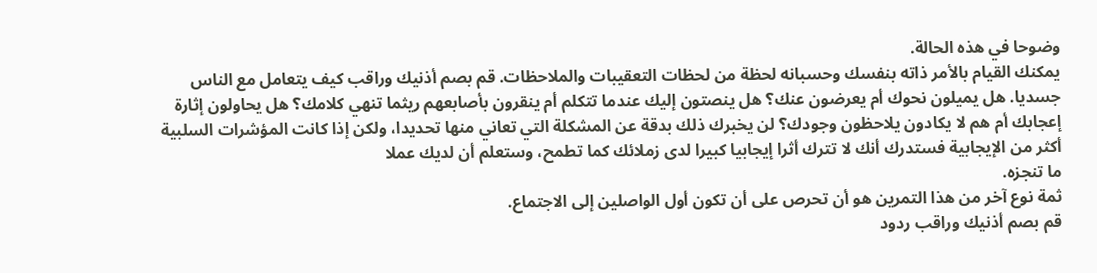وضوحا في هذه الحالة.
يمكنك القيام بالأمر ذاته بنفسك وحسبانه لحظة من لحظات التعقيبات والملاحظات. قم بصم أذنيك وراقب كيف يتعامل مع الناس جسديا. هل يميلون نحوك أم يعرضون عنك؟ هل ينصتون إليك عندما تتكلم أم ينقرون بأصابعهم ريثما تنهي كلامك؟ هل يحاولون إثارة إعجابك أم هم لا يكادون يلاحظون وجودك؟ لن يخبرك ذلك بدقة عن المشكلة التي تعاني منها تحديدا، ولكن إذا كانت المؤشرات السلبية أكثر من الإيجابية فستدرك أنك لا تترك أثرا إيجابيا كبيرا لدى زملائك كما تطمح، وستعلم أن لديك عملا
ما تنجزه.
ثمة نوع آخر من هذا التمرين هو أن تحرص على أن تكون أول الواصلين إلى الاجتماع.
قم بصم أذنيك وراقب ردود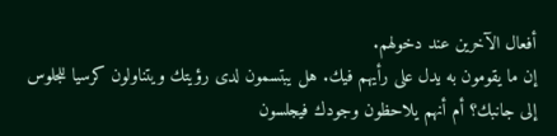أفعال الآخرين عند دخولهم.
إن ما يقومون به يدل على رأيهم فيك. هل يبتسمون لدى رؤيتك ويتناولون كرسيا للجلوس إلى جانبك؟ أم أنهم يلاحظون وجودك فيجلسون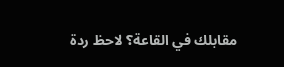مقابلك في القاعة؟ لاحظ ردة